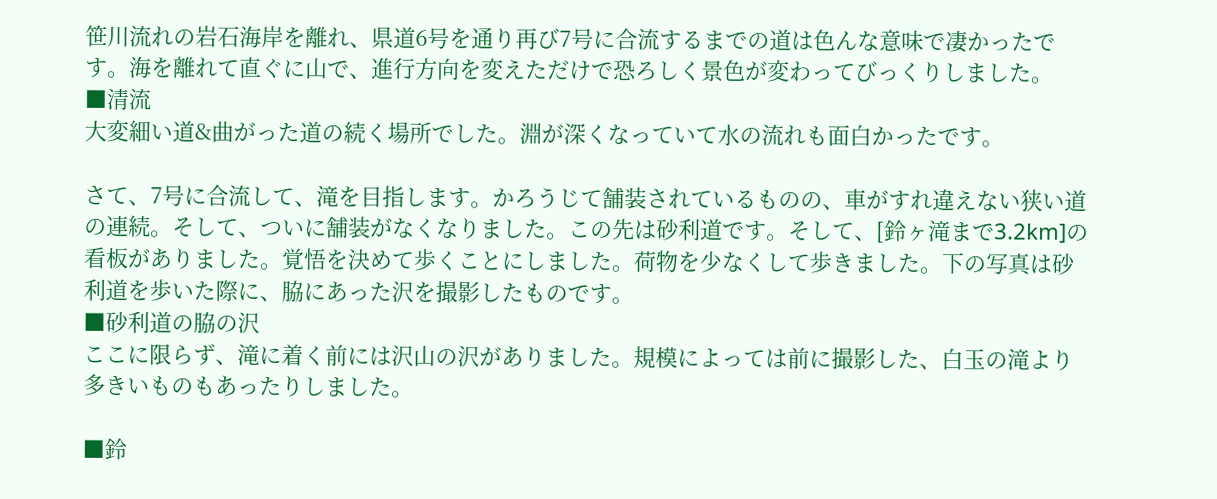笹川流れの岩石海岸を離れ、県道6号を通り再び7号に合流するまでの道は色んな意味で凄かったです。海を離れて直ぐに山で、進行方向を変えただけで恐ろしく景色が変わってびっくりしました。
■清流
大変細い道&曲がった道の続く場所でした。淵が深くなっていて水の流れも面白かったです。

さて、7号に合流して、滝を目指します。かろうじて舗装されているものの、車がすれ違えない狭い道の連続。そして、ついに舗装がなくなりました。この先は砂利道です。そして、[鈴ヶ滝まで3.2km]の看板がありました。覚悟を決めて歩くことにしました。荷物を少なくして歩きました。下の写真は砂利道を歩いた際に、脇にあった沢を撮影したものです。
■砂利道の脇の沢
ここに限らず、滝に着く前には沢山の沢がありました。規模によっては前に撮影した、白玉の滝より多きいものもあったりしました。

■鈴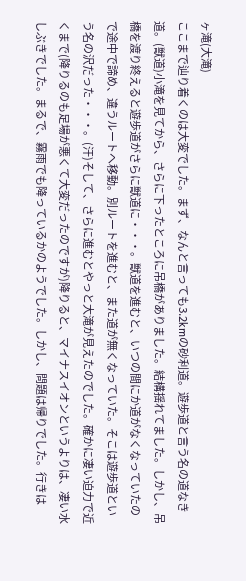ヶ滝(大滝)
ここまで辿り着くのは大変でした。まず、なんと言っても3.2kmの砂利道。遊歩道と言う名の道なき道。(獣道)小滝を見てから、さらに下ったところに吊橋がありました。結構揺れてました。しかし、吊橋を渡り終えると遊歩道がさらに獣道に・・・。獣道を進むと、いつの間にか道がなくなっていたので途中で諦め、違うルートへ移動。別ルートを進むと、また道が無くなっていた。そこは遊歩道という名の沢だった・・・。(汗)そして、さらに進むとやっと大滝が見えたのでした。確かに凄い迫力で近くまで(降りるのも足場が悪くて大変だったのですが)降りると、マイナスイオンというよりは、凄い水しぶきでした。まるで、霧雨でも降っているかのようでした。しかし、問題は帰りでした。行きは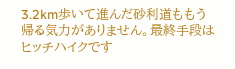3.2km歩いて進んだ砂利道ももう帰る気力がありません。最終手段はヒッチハイクです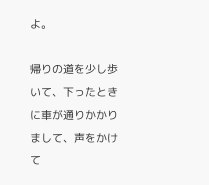よ。

帰りの道を少し歩いて、下ったときに車が通りかかりまして、声をかけて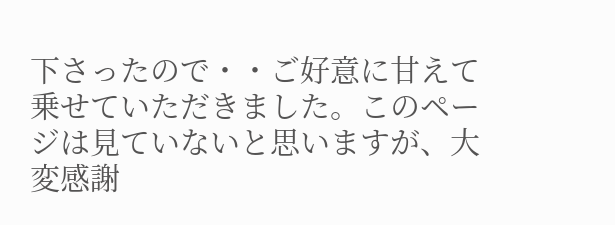下さったので・・ご好意に甘えて乗せていただきました。このページは見ていないと思いますが、大変感謝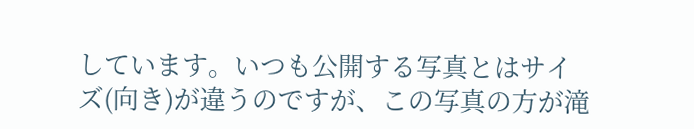しています。いつも公開する写真とはサイズ(向き)が違うのですが、この写真の方が滝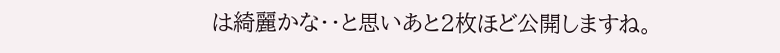は綺麗かな・・と思いあと2枚ほど公開しますね。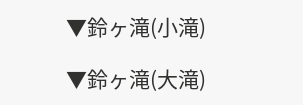▼鈴ヶ滝(小滝)

▼鈴ヶ滝(大滝)